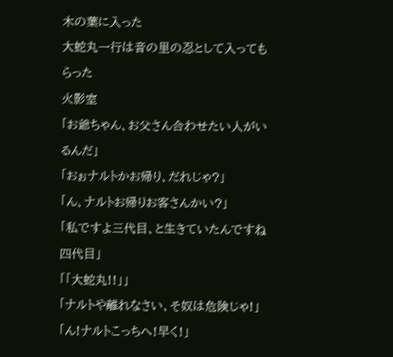木の葉に入った
大蛇丸一行は音の里の忍として入ってもらった
火影室
「お爺ちゃん、お父さん合わせたい人がいるんだ」
「おぉナルトかお帰り、だれじゃ?」
「ん、ナルトお帰りお客さんかい?」
「私ですよ三代目、と生きていたんですね四代目」
「「大蛇丸!!」」
「ナルトや離れなさい、そ奴は危険じゃ!」
「ん!ナルトこっちへ!早く!」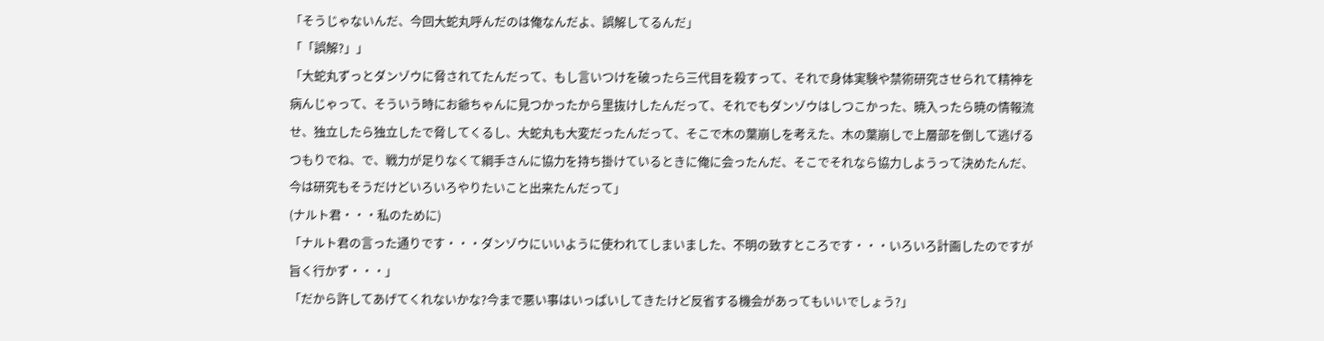「そうじゃないんだ、今回大蛇丸呼んだのは俺なんだよ、誤解してるんだ」
「「誤解?」」
「大蛇丸ずっとダンゾウに脅されてたんだって、もし言いつけを破ったら三代目を殺すって、それで身体実験や禁術研究させられて精神を病んじゃって、そういう時にお爺ちゃんに見つかったから里抜けしたんだって、それでもダンゾウはしつこかった、暁入ったら暁の情報流せ、独立したら独立したで脅してくるし、大蛇丸も大変だったんだって、そこで木の葉崩しを考えた、木の葉崩しで上層部を倒して逃げるつもりでね、で、戦力が足りなくて綱手さんに協力を持ち掛けているときに俺に会ったんだ、そこでそれなら協力しようって決めたんだ、今は研究もそうだけどいろいろやりたいこと出来たんだって」
(ナルト君・・・私のために)
「ナルト君の言った通りです・・・ダンゾウにいいように使われてしまいました、不明の致すところです・・・いろいろ計画したのですが旨く行かず・・・」
「だから許してあげてくれないかな?今まで悪い事はいっぱいしてきたけど反省する機会があってもいいでしょう?」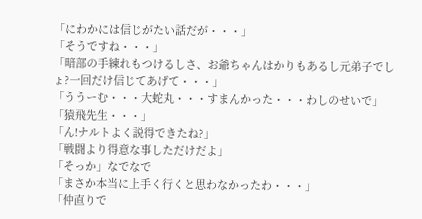「にわかには信じがたい話だが・・・」
「そうですね・・・」
「暗部の手練れもつけるしさ、お爺ちゃんはかりもあるし元弟子でしょ?一回だけ信じてあげて・・・」
「ううーむ・・・大蛇丸・・・すまんかった・・・わしのせいで」
「猿飛先生・・・」
「ん!ナルトよく説得できたね?」
「戦闘より得意な事しただけだよ」
「そっか」なでなで
「まさか本当に上手く行くと思わなかったわ・・・」
「仲直りで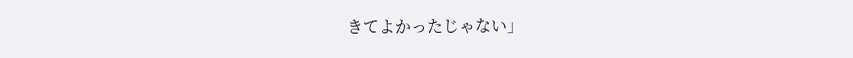きてよかったじゃない」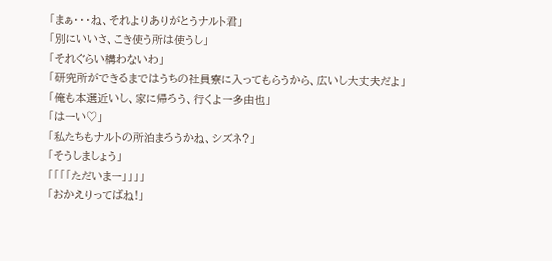「まぁ・・・ね、それよりありがとうナルト君」
「別にいいさ、こき使う所は使うし」
「それぐらい構わないわ」
「研究所ができるまではうちの社員寮に入ってもらうから、広いし大丈夫だよ」
「俺も本選近いし、家に帰ろう、行くよー多由也」
「はーい♡」
「私たちもナルトの所泊まろうかね、シズネ?」
「そうしましょう」
「「「「ただいまー」」」」
「おかえりってばね!」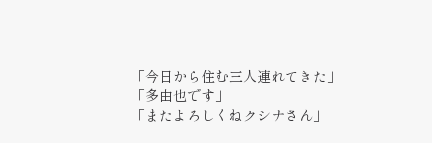「今日から住む三人連れてきた」
「多由也です」
「またよろしくねクシナさん」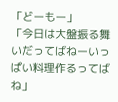「どーもー」
「今日は大盤振る舞いだってばねーいっぱい料理作るってばね」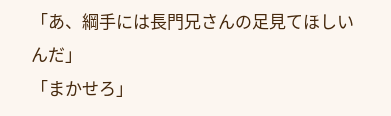「あ、綱手には長門兄さんの足見てほしいんだ」
「まかせろ」